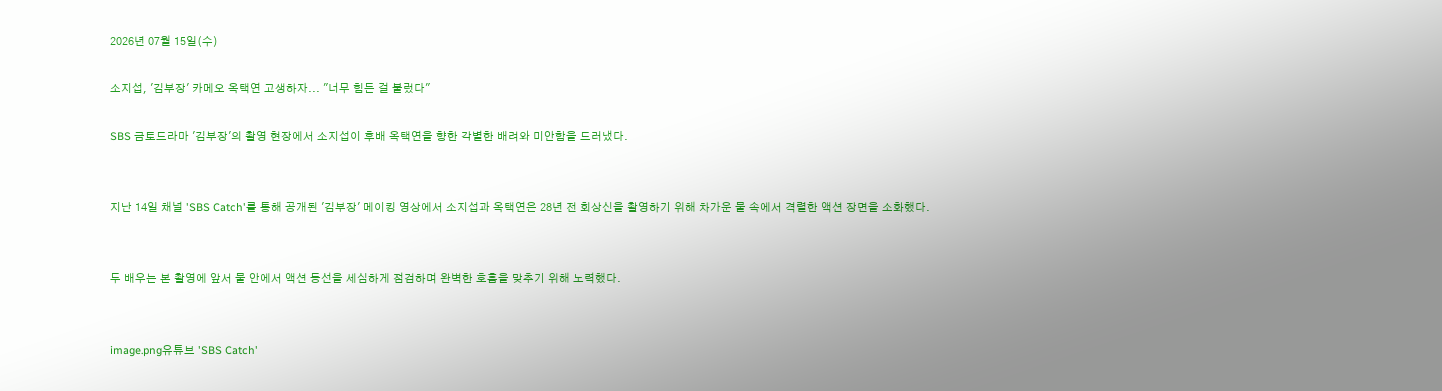2026년 07월 15일(수)

소지섭, '김부장' 카메오 옥택연 고생하자... "너무 힘든 걸 불렀다"

SBS 금토드라마 '김부장'의 촬영 현장에서 소지섭이 후배 옥택연을 향한 각별한 배려와 미안함을 드러냈다.


지난 14일 채널 'SBS Catch'를 통해 공개된 '김부장' 메이킹 영상에서 소지섭과 옥택연은 28년 전 회상신을 촬영하기 위해 차가운 물 속에서 격렬한 액션 장면을 소화했다.


두 배우는 본 촬영에 앞서 물 안에서 액션 동선을 세심하게 점검하며 완벽한 호흡을 맞추기 위해 노력했다.


image.png유튜브 'SBS Catch'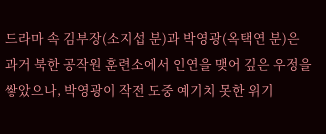드라마 속 김부장(소지섭 분)과 박영광(옥택연 분)은 과거 북한 공작원 훈련소에서 인연을 맺어 깊은 우정을 쌓았으나, 박영광이 작전 도중 예기치 못한 위기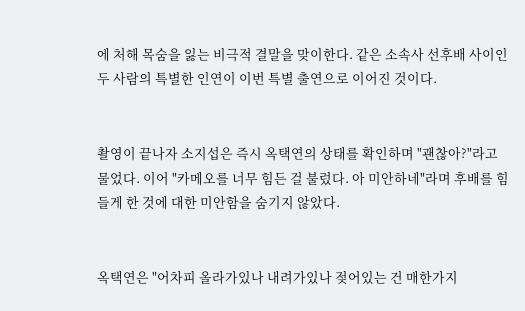에 처해 목숨을 잃는 비극적 결말을 맞이한다. 같은 소속사 선후배 사이인 두 사람의 특별한 인연이 이번 특별 출연으로 이어진 것이다.


촬영이 끝나자 소지섭은 즉시 옥택연의 상태를 확인하며 "괜찮아?"라고 물었다. 이어 "카메오를 너무 힘든 걸 불렀다. 아 미안하네"라며 후배를 힘들게 한 것에 대한 미안함을 숨기지 않았다.


옥택연은 "어차피 올라가있나 내려가있나 젖어있는 건 매한가지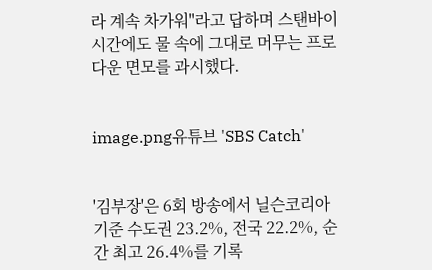라 계속 차가워"라고 답하며 스탠바이 시간에도 물 속에 그대로 머무는 프로다운 면모를 과시했다.


image.png유튜브 'SBS Catch'


'김부장'은 6회 방송에서 닐슨코리아 기준 수도권 23.2%, 전국 22.2%, 순간 최고 26.4%를 기록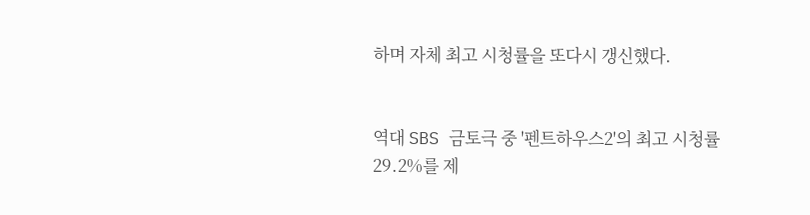하며 자체 최고 시청률을 또다시 갱신했다.


역대 SBS 금토극 중 '펜트하우스2'의 최고 시청률 29.2%를 제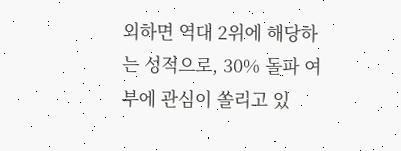외하면 역대 2위에 해당하는 성적으로, 30% 돌파 여부에 관심이 쏠리고 있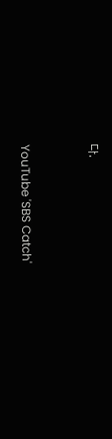다.


YouTube 'SBS Catch'